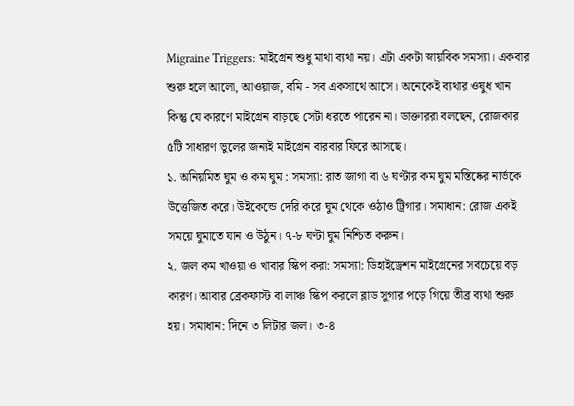Migraine Triggers: মাইগ্রেন শুধু মাথা ব্যথা নয়। এটা একটা স্নায়বিক সমস্যা। একবার শুরু হলে আলো, আওয়াজ, বমি - সব একসাথে আসে। অনেকেই ব্যথার ওষুধ খান কিন্তু যে কারণে মাইগ্রেন বাড়ছে সেটা ধরতে পারেন না। ডাক্তাররা বলছেন, রোজকার ৫টি সাধারণ ভুলের জন্যই মাইগ্রেন বারবার ফিরে আসছে।
১. অনিয়মিত ঘুম ও কম ঘুম : সমস্যা: রাত জাগা বা ৬ ঘণ্টার কম ঘুম মস্তিষ্কের নার্ভকে উত্তেজিত করে। উইকেন্ডে দেরি করে ঘুম থেকে ওঠাও ট্রিগার। সমাধান: রোজ একই সময়ে ঘুমাতে যান ও উঠুন। ৭-৮ ঘণ্টা ঘুম নিশ্চিত করুন।
২. জল কম খাওয়া ও খাবার স্কিপ করা: সমস্যা: ডিহাইড্রেশন মাইগ্রেনের সবচেয়ে বড় কারণ। আবার ব্রেকফাস্ট বা লাঞ্চ স্কিপ করলে ব্লাড সুগার পড়ে গিয়ে তীব্র ব্যথা শুরু হয়। সমাধান: দিনে ৩ লিটার জল। ৩-৪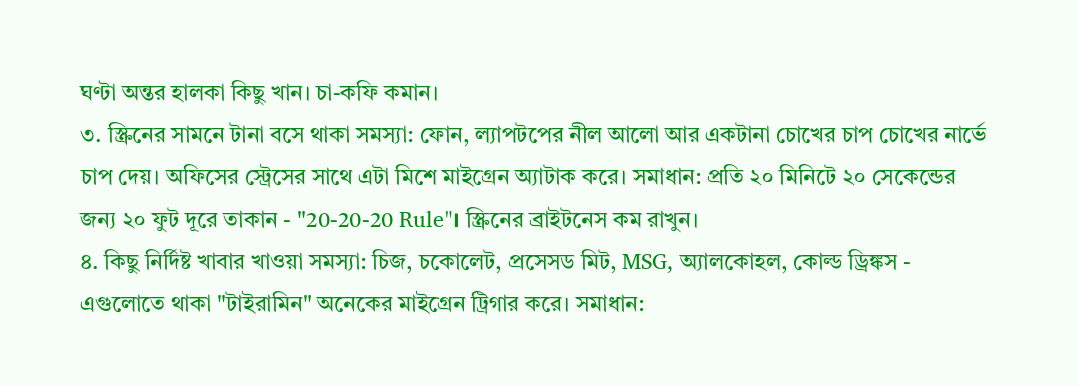ঘণ্টা অন্তর হালকা কিছু খান। চা-কফি কমান।
৩. স্ক্রিনের সামনে টানা বসে থাকা সমস্যা: ফোন, ল্যাপটপের নীল আলো আর একটানা চোখের চাপ চোখের নার্ভে চাপ দেয়। অফিসের স্ট্রেসের সাথে এটা মিশে মাইগ্রেন অ্যাটাক করে। সমাধান: প্রতি ২০ মিনিটে ২০ সেকেন্ডের জন্য ২০ ফুট দূরে তাকান - "20-20-20 Rule"। স্ক্রিনের ব্রাইটনেস কম রাখুন।
৪. কিছু নির্দিষ্ট খাবার খাওয়া সমস্যা: চিজ, চকোলেট, প্রসেসড মিট, MSG, অ্যালকোহল, কোল্ড ড্রিঙ্কস - এগুলোতে থাকা "টাইরামিন" অনেকের মাইগ্রেন ট্রিগার করে। সমাধান: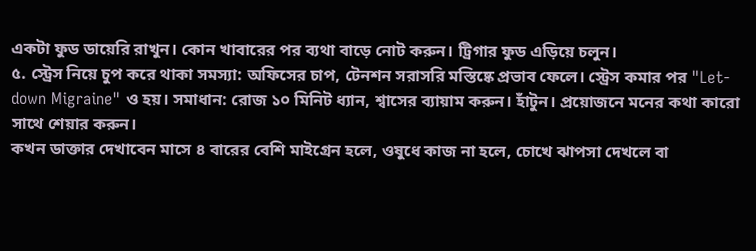একটা ফুড ডায়েরি রাখুন। কোন খাবারের পর ব্যথা বাড়ে নোট করুন। ট্রিগার ফুড এড়িয়ে চলুন।
৫. স্ট্রেস নিয়ে চুপ করে থাকা সমস্যা: অফিসের চাপ, টেনশন সরাসরি মস্তিষ্কে প্রভাব ফেলে। স্ট্রেস কমার পর "Let-down Migraine" ও হয়। সমাধান: রোজ ১০ মিনিট ধ্যান, শ্বাসের ব্যায়াম করুন। হাঁটুন। প্রয়োজনে মনের কথা কারো সাথে শেয়ার করুন।
কখন ডাক্তার দেখাবেন মাসে ৪ বারের বেশি মাইগ্রেন হলে, ওষুধে কাজ না হলে, চোখে ঝাপসা দেখলে বা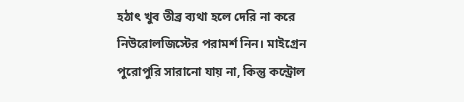হঠাৎ খুব তীব্র ব্যথা হলে দেরি না করে নিউরোলজিস্টের পরামর্শ নিন। মাইগ্রেন পুরোপুরি সারানো যায় না, কিন্তু কন্ট্রোল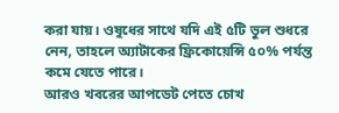করা যায়। ওষুধের সাথে যদি এই ৫টি ভুল শুধরে নেন, তাহলে অ্যাটাকের ফ্রিকোয়েন্সি ৫০% পর্যন্ত কমে যেতে পারে।
আরও খবরের আপডেট পেতে চোখ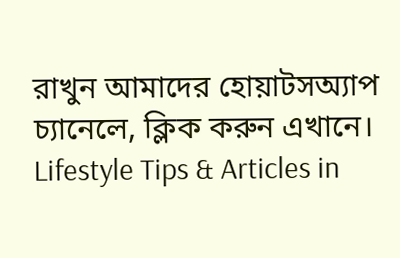রাখুন আমাদের হোয়াটসঅ্যাপ চ্যানেলে, ক্লিক করুন এখানে।
Lifestyle Tips & Articles in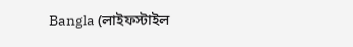Bangla (লাইফস্টাইল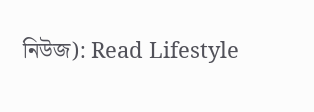নিউজ): Read Lifestyle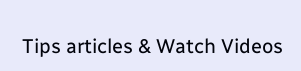Tips articles & Watch Videos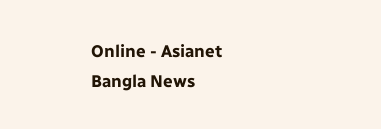Online - Asianet Bangla News